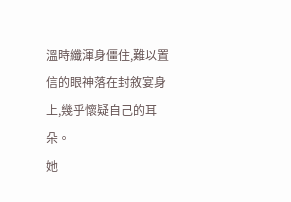溫時纖渾身僵住,難以置信的眼神落在封敘宴身上,幾乎懷疑自己的耳朵。
她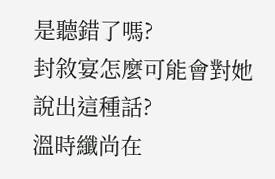是聽錯了嗎?
封敘宴怎麼可能會對她說出這種話?
溫時纖尚在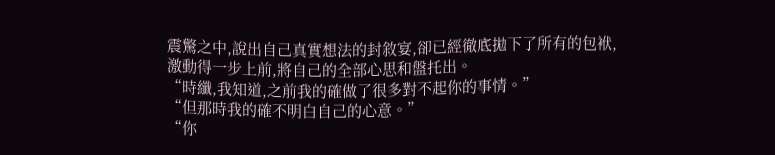震驚之中,說出自己真實想法的封敘宴,卻已經徹底拋下了所有的包袱,激動得一步上前,將自己的全部心思和盤托出。
“時纖,我知道,之前我的確做了很多對不起你的事情。”
“但那時我的確不明白自己的心意。”
“你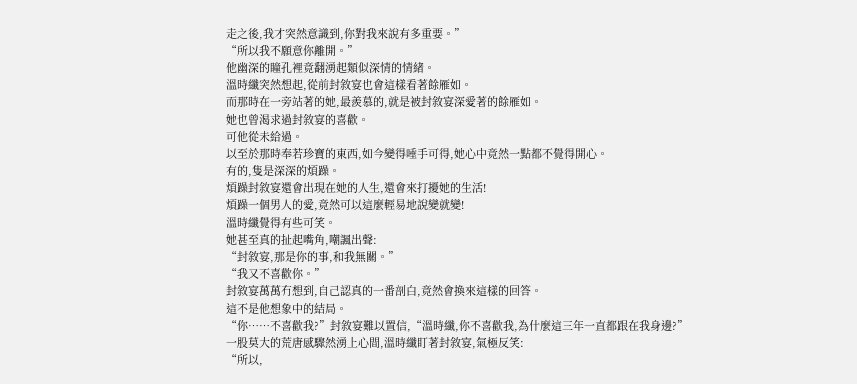走之後,我才突然意識到,你對我來說有多重要。”
“所以我不願意你離開。”
他幽深的瞳孔裡竟翻湧起類似深情的情緒。
溫時纖突然想起,從前封敘宴也會這樣看著餘雁如。
而那時在一旁站著的她,最羨慕的,就是被封敘宴深愛著的餘雁如。
她也曾渴求過封敘宴的喜歡。
可他從未給過。
以至於那時奉若珍寶的東西,如今變得唾手可得,她心中竟然一點都不覺得開心。
有的,隻是深深的煩躁。
煩躁封敘宴還會出現在她的人生,還會來打擾她的生活!
煩躁一個男人的愛,竟然可以這麼輕易地說變就變!
溫時纖覺得有些可笑。
她甚至真的扯起嘴角,嘲諷出聲:
“封敘宴,那是你的事,和我無關。”
“我又不喜歡你。”
封敘宴萬萬冇想到,自己認真的一番剖白,竟然會換來這樣的回答。
這不是他想象中的結局。
“你……不喜歡我?”封敘宴難以置信,“溫時纖,你不喜歡我,為什麼這三年一直都跟在我身邊?”
一股莫大的荒唐感驟然湧上心間,溫時纖盯著封敘宴,氣極反笑:
“所以,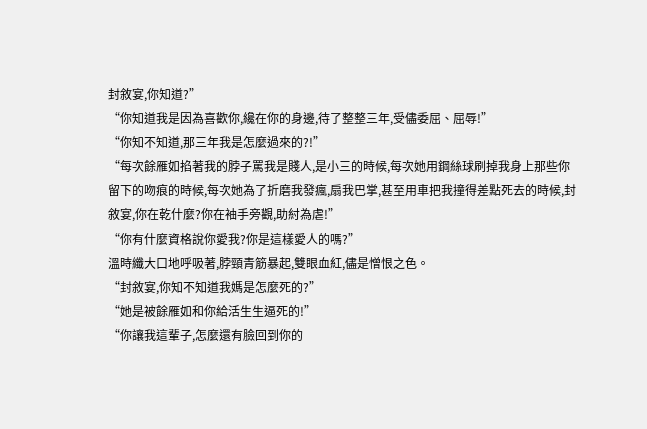封敘宴,你知道?”
“你知道我是因為喜歡你,纔在你的身邊,待了整整三年,受儘委屈、屈辱!”
“你知不知道,那三年我是怎麼過來的?!”
“每次餘雁如掐著我的脖子罵我是賤人,是小三的時候,每次她用鋼絲球刷掉我身上那些你留下的吻痕的時候,每次她為了折磨我發瘋,扇我巴掌,甚至用車把我撞得差點死去的時候,封敘宴,你在乾什麼?你在袖手旁觀,助紂為虐!”
“你有什麼資格說你愛我?你是這樣愛人的嗎?”
溫時纖大口地呼吸著,脖頸青筋暴起,雙眼血紅,儘是憎恨之色。
“封敘宴,你知不知道我媽是怎麼死的?”
“她是被餘雁如和你給活生生逼死的!”
“你讓我這輩子,怎麼還有臉回到你的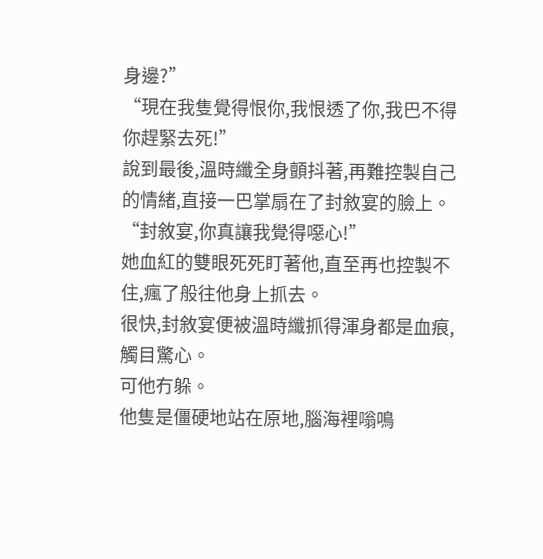身邊?”
“現在我隻覺得恨你,我恨透了你,我巴不得你趕緊去死!”
說到最後,溫時纖全身顫抖著,再難控製自己的情緒,直接一巴掌扇在了封敘宴的臉上。
“封敘宴,你真讓我覺得噁心!”
她血紅的雙眼死死盯著他,直至再也控製不住,瘋了般往他身上抓去。
很快,封敘宴便被溫時纖抓得渾身都是血痕,觸目驚心。
可他冇躲。
他隻是僵硬地站在原地,腦海裡嗡鳴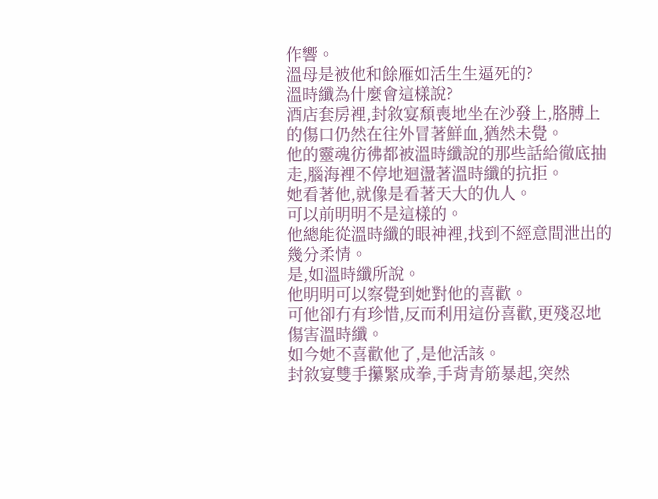作響。
溫母是被他和餘雁如活生生逼死的?
溫時纖為什麼會這樣說?
酒店套房裡,封敘宴頹喪地坐在沙發上,胳膊上的傷口仍然在往外冒著鮮血,猶然未覺。
他的靈魂彷彿都被溫時纖說的那些話給徹底抽走,腦海裡不停地迴盪著溫時纖的抗拒。
她看著他,就像是看著天大的仇人。
可以前明明不是這樣的。
他總能從溫時纖的眼神裡,找到不經意間泄出的幾分柔情。
是,如溫時纖所說。
他明明可以察覺到她對他的喜歡。
可他卻冇有珍惜,反而利用這份喜歡,更殘忍地傷害溫時纖。
如今她不喜歡他了,是他活該。
封敘宴雙手攥緊成拳,手背青筋暴起,突然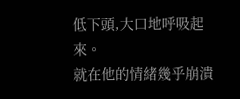低下頭,大口地呼吸起來。
就在他的情緒幾乎崩潰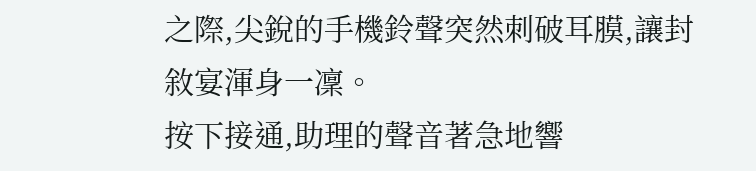之際,尖銳的手機鈴聲突然刺破耳膜,讓封敘宴渾身一凜。
按下接通,助理的聲音著急地響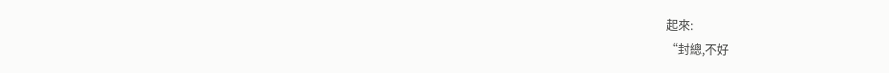起來:
“封總,不好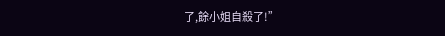了,餘小姐自殺了!”